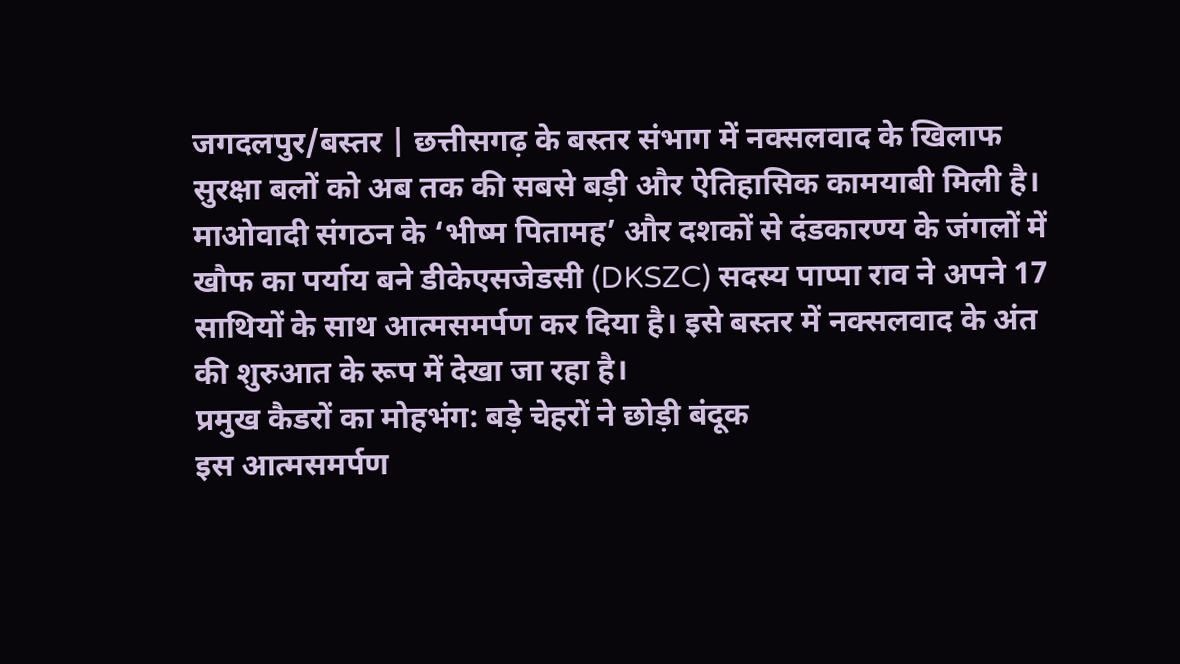जगदलपुर/बस्तर | छत्तीसगढ़ के बस्तर संभाग में नक्सलवाद के खिलाफ सुरक्षा बलों को अब तक की सबसे बड़ी और ऐतिहासिक कामयाबी मिली है। माओवादी संगठन के ‘भीष्म पितामह’ और दशकों से दंडकारण्य के जंगलों में खौफ का पर्याय बने डीकेएसजेडसी (DKSZC) सदस्य पाप्पा राव ने अपने 17 साथियों के साथ आत्मसमर्पण कर दिया है। इसे बस्तर में नक्सलवाद के अंत की शुरुआत के रूप में देखा जा रहा है।
प्रमुख कैडरों का मोहभंग: बड़े चेहरों ने छोड़ी बंदूक
इस आत्मसमर्पण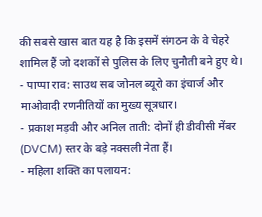की सबसे खास बात यह है कि इसमें संगठन के वे चेहरे शामिल हैं जो दशकों से पुलिस के लिए चुनौती बने हुए थे।
- पाप्पा राव: साउथ सब जोनल ब्यूरो का इंचार्ज और माओवादी रणनीतियों का मुख्य सूत्रधार।
- प्रकाश मड़वी और अनिल ताती: दोनों ही डीवीसी मेंबर (DVCM) स्तर के बड़े नक्सली नेता हैं।
- महिला शक्ति का पलायन: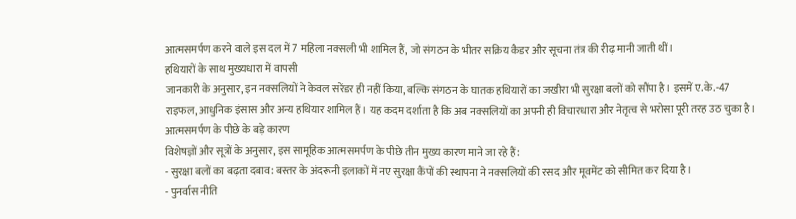आत्मसमर्पण करने वाले इस दल में 7 महिला नक्सली भी शामिल हैं, जो संगठन के भीतर सक्रिय कैडर और सूचना तंत्र की रीढ़ मानी जाती थीं।
हथियारों के साथ मुख्यधारा में वापसी
जानकारी के अनुसार, इन नक्सलियों ने केवल सरेंडर ही नहीं किया, बल्कि संगठन के घातक हथियारों का जखीरा भी सुरक्षा बलों को सौंपा है। इसमें ए.के.-47 राइफल, आधुनिक इंसास और अन्य हथियार शामिल हैं। यह कदम दर्शाता है कि अब नक्सलियों का अपनी ही विचारधारा और नेतृत्व से भरोसा पूरी तरह उठ चुका है।
आत्मसमर्पण के पीछे के बड़े कारण
विशेषज्ञों और सूत्रों के अनुसार, इस सामूहिक आत्मसमर्पण के पीछे तीन मुख्य कारण माने जा रहे हैं:
- सुरक्षा बलों का बढ़ता दबाव: बस्तर के अंदरूनी इलाकों में नए सुरक्षा कैंपों की स्थापना ने नक्सलियों की रसद और मूवमेंट को सीमित कर दिया है।
- पुनर्वास नीति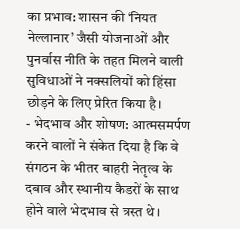का प्रभाव: शासन की ‘नियत नेल्लानार’ जैसी योजनाओं और पुनर्वास नीति के तहत मिलने वाली सुविधाओं ने नक्सलियों को हिंसा छोड़ने के लिए प्रेरित किया है।
- भेदभाव और शोषण: आत्मसमर्पण करने वालों ने संकेत दिया है कि वे संगठन के भीतर बाहरी नेतृत्व के दबाव और स्थानीय कैडरों के साथ होने वाले भेदभाव से त्रस्त थे।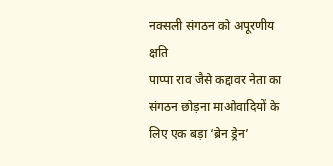नक्सली संगठन को अपूरणीय क्षति
पाप्पा राव जैसे कद्दावर नेता का संगठन छोड़ना माओवादियों के लिए एक बड़ा ‘ब्रेन ड्रेन’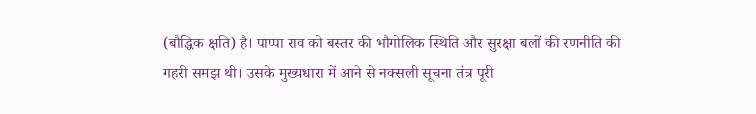(बौद्धिक क्षति) है। पाप्पा राव को बस्तर की भौगोलिक स्थिति और सुरक्षा बलों की रणनीति की गहरी समझ थी। उसके मुख्यधारा में आने से नक्सली सूचना तंत्र पूरी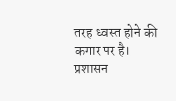तरह ध्वस्त होने की कगार पर है।
प्रशासन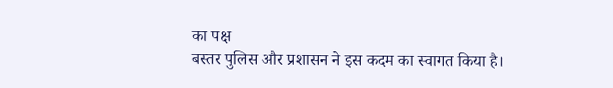का पक्ष
बस्तर पुलिस और प्रशासन ने इस कदम का स्वागत किया है।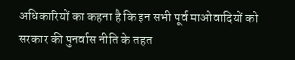अधिकारियों का कहना है कि इन सभी पूर्व माओवादियों को सरकार की पुनर्वास नीति के तहत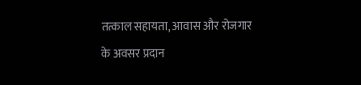तत्काल सहायता, आवास और रोजगार के अवसर प्रदान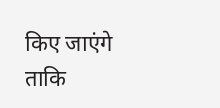किए जाएंगे ताकि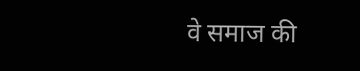वे समाज की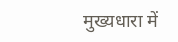मुख्यधारा में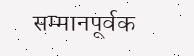सम्मानपूर्वक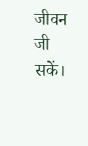जीवन जी सकें।